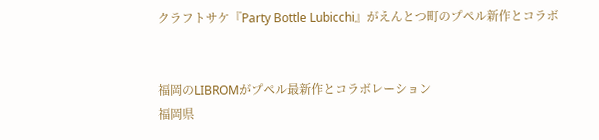クラフトサケ『Party Bottle Lubicchi』がえんとつ町のプペル新作とコラボ


福岡のLIBROMがプペル最新作とコラボレーション
福岡県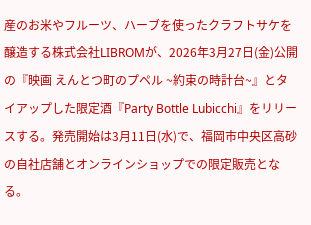産のお米やフルーツ、ハーブを使ったクラフトサケを醸造する株式会社LIBROMが、2026年3月27日(金)公開の『映画 えんとつ町のプペル ~約束の時計台~』とタイアップした限定酒『Party Bottle Lubicchi』をリリースする。発売開始は3月11日(水)で、福岡市中央区高砂の自社店舗とオンラインショップでの限定販売となる。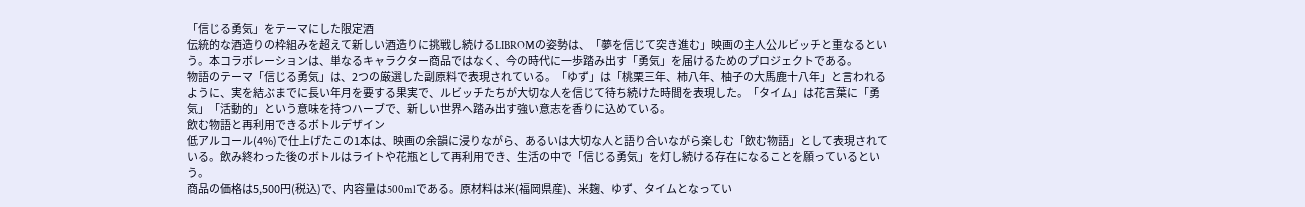「信じる勇気」をテーマにした限定酒
伝統的な酒造りの枠組みを超えて新しい酒造りに挑戦し続けるLIBROMの姿勢は、「夢を信じて突き進む」映画の主人公ルビッチと重なるという。本コラボレーションは、単なるキャラクター商品ではなく、今の時代に一歩踏み出す「勇気」を届けるためのプロジェクトである。
物語のテーマ「信じる勇気」は、2つの厳選した副原料で表現されている。「ゆず」は「桃栗三年、柿八年、柚子の大馬鹿十八年」と言われるように、実を結ぶまでに長い年月を要する果実で、ルビッチたちが大切な人を信じて待ち続けた時間を表現した。「タイム」は花言葉に「勇気」「活動的」という意味を持つハーブで、新しい世界へ踏み出す強い意志を香りに込めている。
飲む物語と再利用できるボトルデザイン
低アルコール(4%)で仕上げたこの1本は、映画の余韻に浸りながら、あるいは大切な人と語り合いながら楽しむ「飲む物語」として表現されている。飲み終わった後のボトルはライトや花瓶として再利用でき、生活の中で「信じる勇気」を灯し続ける存在になることを願っているという。
商品の価格は5,500円(税込)で、内容量は500mlである。原材料は米(福岡県産)、米麹、ゆず、タイムとなってい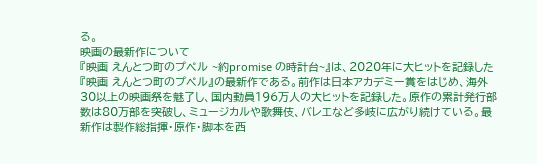る。
映画の最新作について
『映画 えんとつ町のプペル ~約promise の時計台~』は、2020年に大ヒットを記録した『映画 えんとつ町のプペル』の最新作である。前作は日本アカデミー賞をはじめ、海外30以上の映画祭を魅了し、国内動員196万人の大ヒットを記録した。原作の累計発行部数は80万部を突破し、ミュージカルや歌舞伎、バレエなど多岐に広がり続けている。最新作は製作総指揮・原作・脚本を西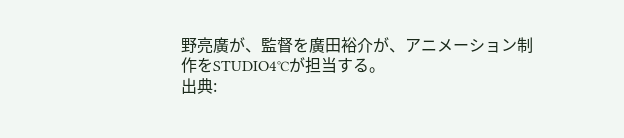野亮廣が、監督を廣田裕介が、アニメーション制作をSTUDIO4℃が担当する。
出典: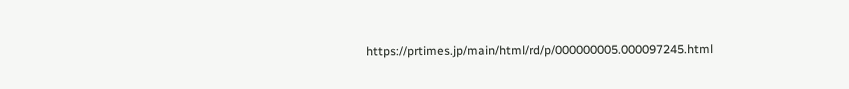https://prtimes.jp/main/html/rd/p/000000005.000097245.html